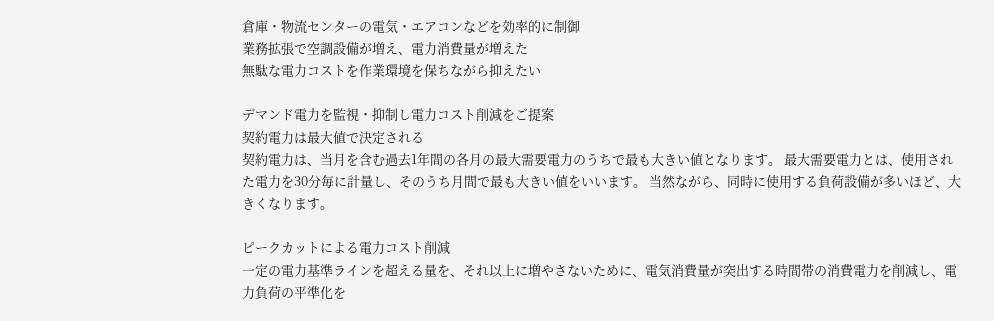倉庫・物流センターの電気・エアコンなどを効率的に制御
業務拡張で空調設備が増え、電力消費量が増えた
無駄な電力コストを作業環境を保ちながら抑えたい

デマンド電力を監視・抑制し電力コスト削減をご提案
契約電力は最大値で決定される
契約電力は、当月を含む過去1年間の各月の最大需要電力のうちで最も大きい値となります。 最大需要電力とは、使用された電力を30分毎に計量し、そのうち月間で最も大きい値をいいます。 当然ながら、同時に使用する負荷設備が多いほど、大きくなります。

ピークカットによる電力コスト削減
一定の電力基準ラインを超える量を、それ以上に増やさないために、電気消費量が突出する時間帯の消費電力を削減し、電力負荷の平準化を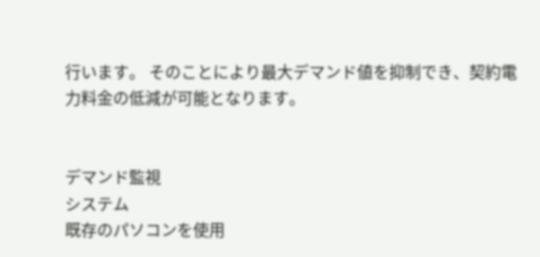行います。 そのことにより最大デマンド値を抑制でき、契約電力料金の低減が可能となります。


デマンド監視
システム
既存のパソコンを使用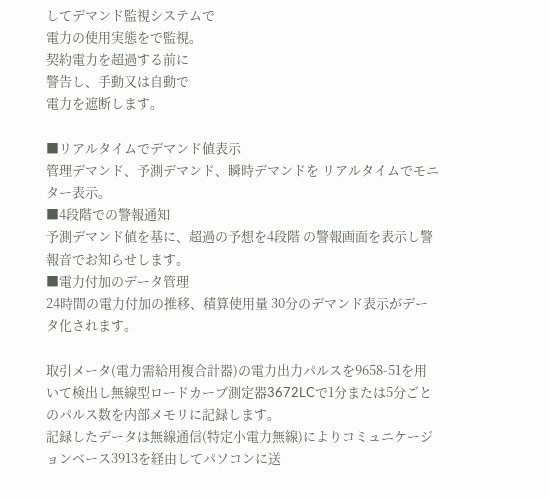してデマンド監視システムで
電力の使用実態をで監視。
契約電力を超過する前に
警告し、手動又は自動で
電力を遮断します。

■リアルタイムでデマンド値表示
管理デマンド、予測デマンド、瞬時デマンドを リアルタイムでモニター表示。
■4段階での警報通知
予測デマンド値を基に、超過の予想を4段階 の警報画面を表示し警報音でお知らせします。
■電力付加のデータ管理
24時間の電力付加の推移、積算使用量 30分のデマンド表示がデータ化されます。

取引メータ(電力需給用複合計器)の電力出力パルスを9658-51を用いて検出し無線型ロードカーブ測定器3672LCで1分または5分ごとのパルス数を内部メモリに記録します。
記録したデータは無線通信(特定小電力無線)によりコミュニケージョンベース3913を経由してパソコンに送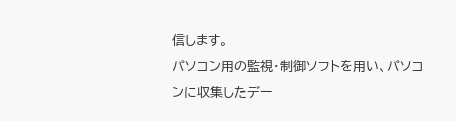信します。
パソコン用の監視・制御ソフトを用い、パソコンに収集したデー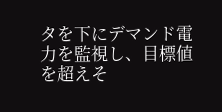タを下にデマンド電力を監視し、目標値を超えそ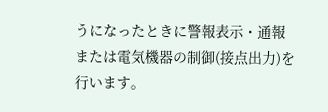うになったときに警報表示・通報または電気機器の制御(接点出力)を行います。